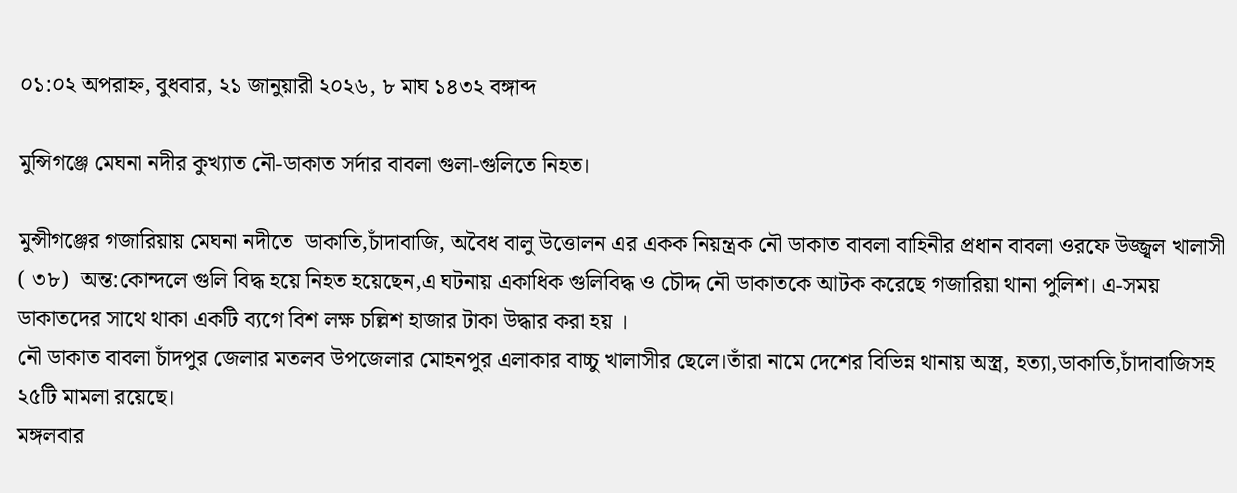০১:০২ অপরাহ্ন, বুধবার, ২১ জানুয়ারী ২০২৬, ৮ মাঘ ১৪৩২ বঙ্গাব্দ

মুন্সিগঞ্জে মেঘনা নদীর কুখ্যাত নৌ-ডাকাত সর্দার বাবলা গুলা-গুলিতে নিহত।

মুন্সীগঞ্জের গজারিয়ায় মেঘনা নদীতে  ডাকাতি,চাঁদাবাজি, অবৈধ বালু উত্তোলন এর একক নিয়ন্ত্রক নৌ ডাকাত বাবলা বাহিনীর প্রধান বাবলা ওরফে উজ্জ্বল খালাসী  ( ৩৮)  অন্ত:কোন্দলে গুলি বিদ্ধ হয়ে নিহত হয়েছেন,এ ঘটনায় একাধিক গুলিবিদ্ধ ও চৌদ্দ নৌ ডাকাতকে আটক করেছে গজারিয়া থানা পুলিশ। এ-সময় ডাকাতদের সাথে থাকা একটি ব্যগে বিশ লক্ষ চল্লিশ হাজার টাকা উদ্ধার করা হয় ।
নৌ ডাকাত বাবলা চাঁদপুর জেলার মতলব উপজেলার মোহনপুর এলাকার বাচ্চু খালাসীর ছেলে।তাঁরা নামে দেশের বিভিন্ন থানায় অস্ত্র, হত্যা,ডাকাতি,চাঁদাবাজিসহ ২৫টি মামলা রয়েছে।
মঙ্গলবার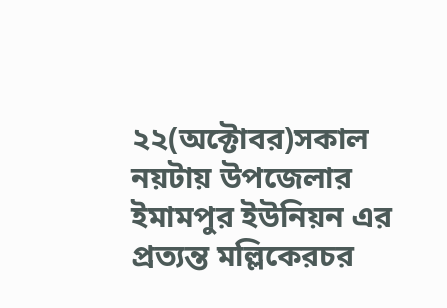২২(অক্টোবর)সকাল নয়টায় উপজেলার ইমামপুর ইউনিয়ন এর প্রত্যন্ত মল্লিকেরচর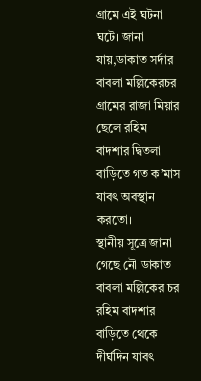গ্রামে এই ঘটনা ঘটে। জানা যায়,ডাকাত সর্দার বাবলা মল্লিকেরচর গ্রামের রাজা মিয়ার ছেলে রহিম বাদশার দ্বিতলা বাড়িতে গত ক’মাস যাবৎ অবস্থান করতো।
স্থানীয় সূত্রে জানা গেছে নৌ ডাকাত বাবলা মল্লিকের চর রহিম বাদশার বাড়িতে থেকে দীর্ঘদিন যাবৎ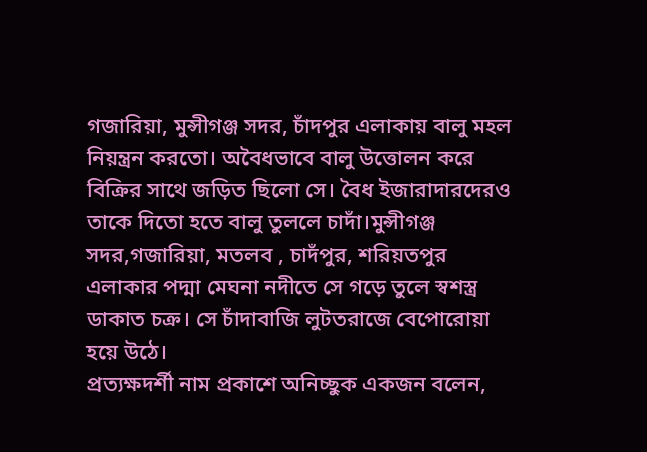গজারিয়া, মুন্সীগঞ্জ সদর, চাঁদপুর এলাকায় বালু মহল নিয়ন্ত্রন করতো। অবৈধভাবে বালু উত্তোলন করে বিক্রির সাথে জড়িত ছিলো সে। বৈধ ইজারাদারদেরও তাকে দিতো হতে বালু তুললে চাদাঁ।মুন্সীগঞ্জ সদর,গজারিয়া, মতলব , চাদঁপুর, শরিয়তপুর এলাকার পদ্মা মেঘনা নদীতে সে গড়ে তুলে স্বশস্ত্র ডাকাত চক্র। সে চাঁদাবাজি লুটতরাজে বেপোরোয়া হয়ে উঠে।
প্রত্যক্ষদর্শী নাম প্রকাশে অনিচ্ছুক একজন বলেন,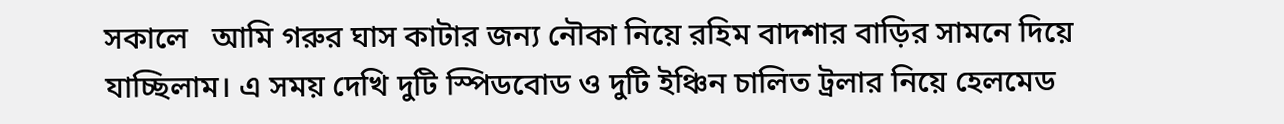সকালে   আমি গরুর ঘাস কাটার জন্য নৌকা নিয়ে রহিম বাদশার বাড়ির সামনে দিয়ে যাচ্ছিলাম। এ সময় দেখি দুটি স্পিডবোড ও দুটি ইঞ্চিন চালিত ট্রলার নিয়ে হেলমেড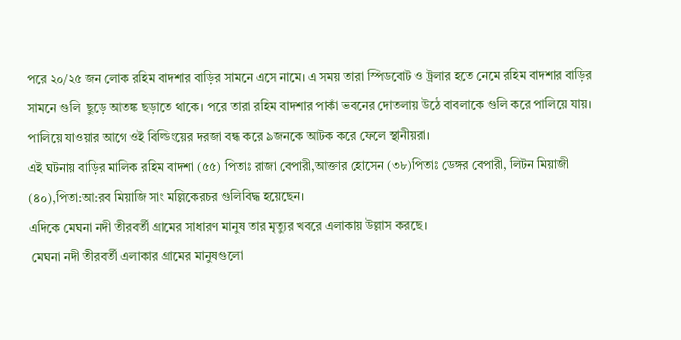পরে ২০/২৫ জন লোক রহিম বাদশার বাড়ির সামনে এসে নামে। এ সময় তারা স্পিডবোট ও ট্রলার হতে নেমে রহিম বাদশার বাড়ির সামনে গুলি  ছুড়ে আতঙ্ক ছড়াতে থাকে। পরে তারা রহিম বাদশার পাকাঁ ভবনের দোতলায় উঠে বাবলাকে গুলি করে পালিয়ে যায়। পালিয়ে যাওয়ার আগে ওই বিল্ডিংয়ের দরজা বন্ধ করে ৯জনকে আটক করে ফেলে স্থানীয়রা।
এই ঘটনায় বাড়ির মালিক রহিম বাদশা (৫৫) পিতাঃ রাজা বেপারী,আক্তার হোসেন (৩৮)পিতাঃ ডেঙ্গর বেপারী, লিটন মিয়াজী (৪০),পিতা:আ:রব মিয়াজি সাং মল্লিকেরচর গুলিবিদ্ধ হয়েছেন।
এদিকে মেঘনা নদী তীরবর্তী গ্রামের সাধারণ মানুষ তার মৃত্যুর খবরে এলাকায় উল্লাস করছে।
 মেঘনা নদী তীরবর্তী এলাকার গ্রামের মানুষগুলো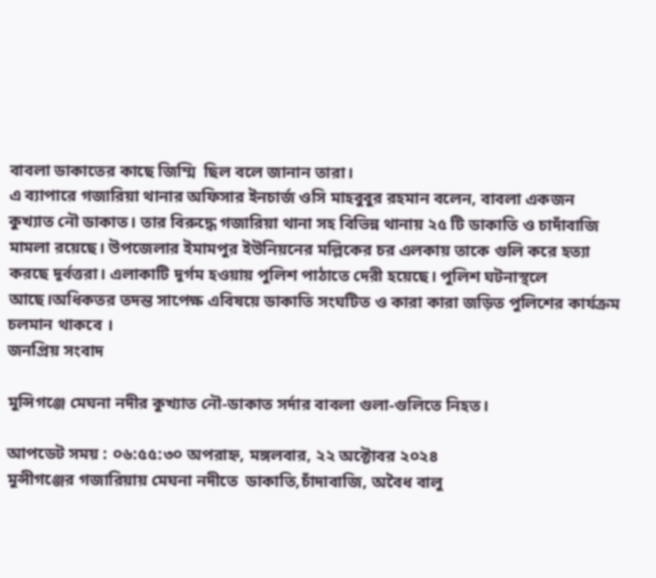বাবলা ডাকাতের কাছে জিম্মি  ছিল বলে জানান তারা।
এ ব্যাপারে গজারিয়া থানার অফিসার ইনচার্জ ওসি মাহবুবুর রহমান বলেন, বাবলা একজন  কুখ্যাত নৌ ডাকাত। তার বিরুদ্ধে গজারিয়া থানা সহ বিভিন্ন থানায় ২৫ টি ডাকাতি ও চাদাঁবাজি মামলা রয়েছে। উপজেলার ইমামপুর ইউনিয়নের মল্লিকের চর এলকায় তাকে গুলি করে হত্যা করছে দূর্বত্তরা। এলাকাটি দূর্গম হওয়ায় পুলিশ পাঠাতে দেরী হয়েছে। পুলিশ ঘটনাস্থলে আছে।অধিকতর তদন্ত সাপেক্ষ এবিষয়ে ডাকাতি সংঘটিত ও কারা কারা জড়িত পুলিশের কার্যক্রম চলমান থাকবে ।
জনপ্রিয় সংবাদ

মুন্সিগঞ্জে মেঘনা নদীর কুখ্যাত নৌ-ডাকাত সর্দার বাবলা গুলা-গুলিতে নিহত।

আপডেট সময় : ০৬:৫৫:৩০ অপরাহ্ন, মঙ্গলবার, ২২ অক্টোবর ২০২৪
মুন্সীগঞ্জের গজারিয়ায় মেঘনা নদীতে  ডাকাতি,চাঁদাবাজি, অবৈধ বালু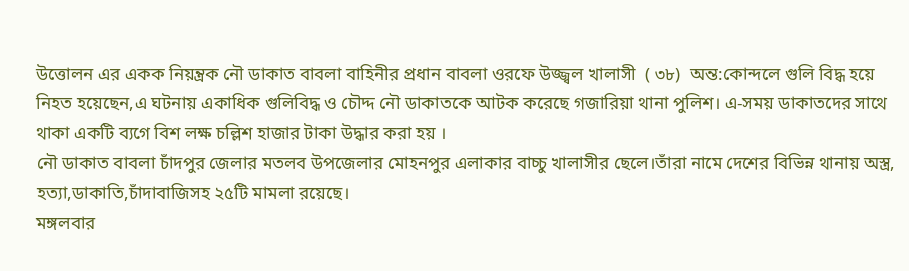উত্তোলন এর একক নিয়ন্ত্রক নৌ ডাকাত বাবলা বাহিনীর প্রধান বাবলা ওরফে উজ্জ্বল খালাসী  ( ৩৮)  অন্ত:কোন্দলে গুলি বিদ্ধ হয়ে নিহত হয়েছেন,এ ঘটনায় একাধিক গুলিবিদ্ধ ও চৌদ্দ নৌ ডাকাতকে আটক করেছে গজারিয়া থানা পুলিশ। এ-সময় ডাকাতদের সাথে থাকা একটি ব্যগে বিশ লক্ষ চল্লিশ হাজার টাকা উদ্ধার করা হয় ।
নৌ ডাকাত বাবলা চাঁদপুর জেলার মতলব উপজেলার মোহনপুর এলাকার বাচ্চু খালাসীর ছেলে।তাঁরা নামে দেশের বিভিন্ন থানায় অস্ত্র, হত্যা,ডাকাতি,চাঁদাবাজিসহ ২৫টি মামলা রয়েছে।
মঙ্গলবার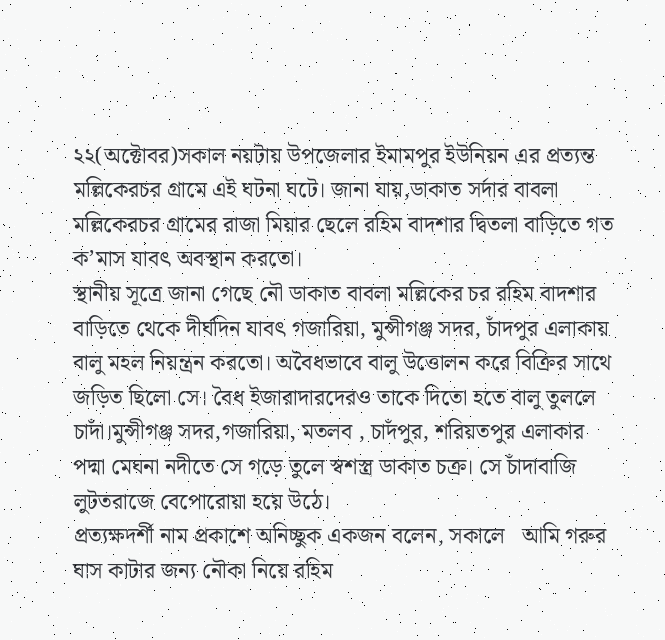২২(অক্টোবর)সকাল নয়টায় উপজেলার ইমামপুর ইউনিয়ন এর প্রত্যন্ত মল্লিকেরচর গ্রামে এই ঘটনা ঘটে। জানা যায়,ডাকাত সর্দার বাবলা মল্লিকেরচর গ্রামের রাজা মিয়ার ছেলে রহিম বাদশার দ্বিতলা বাড়িতে গত ক’মাস যাবৎ অবস্থান করতো।
স্থানীয় সূত্রে জানা গেছে নৌ ডাকাত বাবলা মল্লিকের চর রহিম বাদশার বাড়িতে থেকে দীর্ঘদিন যাবৎ গজারিয়া, মুন্সীগঞ্জ সদর, চাঁদপুর এলাকায় বালু মহল নিয়ন্ত্রন করতো। অবৈধভাবে বালু উত্তোলন করে বিক্রির সাথে জড়িত ছিলো সে। বৈধ ইজারাদারদেরও তাকে দিতো হতে বালু তুললে চাদাঁ।মুন্সীগঞ্জ সদর,গজারিয়া, মতলব , চাদঁপুর, শরিয়তপুর এলাকার পদ্মা মেঘনা নদীতে সে গড়ে তুলে স্বশস্ত্র ডাকাত চক্র। সে চাঁদাবাজি লুটতরাজে বেপোরোয়া হয়ে উঠে।
প্রত্যক্ষদর্শী নাম প্রকাশে অনিচ্ছুক একজন বলেন, সকালে   আমি গরুর ঘাস কাটার জন্য নৌকা নিয়ে রহিম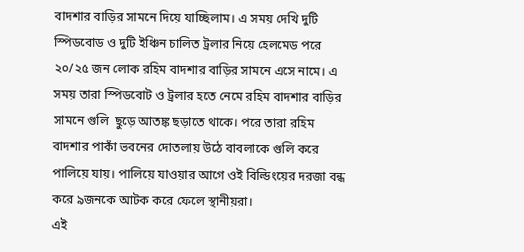বাদশার বাড়ির সামনে দিয়ে যাচ্ছিলাম। এ সময় দেখি দুটি স্পিডবোড ও দুটি ইঞ্চিন চালিত ট্রলার নিয়ে হেলমেড পরে ২০/২৫ জন লোক রহিম বাদশার বাড়ির সামনে এসে নামে। এ সময় তারা স্পিডবোট ও ট্রলার হতে নেমে রহিম বাদশার বাড়ির সামনে গুলি  ছুড়ে আতঙ্ক ছড়াতে থাকে। পরে তারা রহিম বাদশার পাকাঁ ভবনের দোতলায় উঠে বাবলাকে গুলি করে পালিয়ে যায়। পালিয়ে যাওয়ার আগে ওই বিল্ডিংয়ের দরজা বন্ধ করে ৯জনকে আটক করে ফেলে স্থানীয়রা।
এই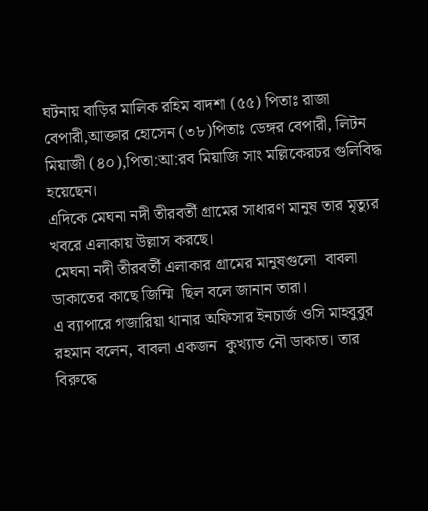ঘটনায় বাড়ির মালিক রহিম বাদশা (৫৫) পিতাঃ রাজা বেপারী,আক্তার হোসেন (৩৮)পিতাঃ ডেঙ্গর বেপারী, লিটন মিয়াজী (৪০),পিতা:আ:রব মিয়াজি সাং মল্লিকেরচর গুলিবিদ্ধ হয়েছেন।
এদিকে মেঘনা নদী তীরবর্তী গ্রামের সাধারণ মানুষ তার মৃত্যুর খবরে এলাকায় উল্লাস করছে।
 মেঘনা নদী তীরবর্তী এলাকার গ্রামের মানুষগুলো  বাবলা ডাকাতের কাছে জিম্মি  ছিল বলে জানান তারা।
এ ব্যাপারে গজারিয়া থানার অফিসার ইনচার্জ ওসি মাহবুবুর রহমান বলেন, বাবলা একজন  কুখ্যাত নৌ ডাকাত। তার বিরুদ্ধে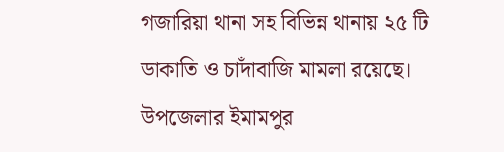গজারিয়া থানা সহ বিভিন্ন থানায় ২৫ টি ডাকাতি ও চাদাঁবাজি মামলা রয়েছে। উপজেলার ইমামপুর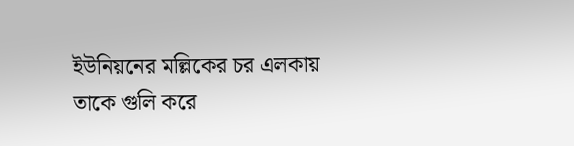ইউনিয়নের মল্লিকের চর এলকায় তাকে গুলি করে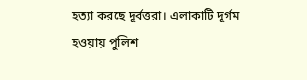হত্যা করছে দূর্বত্তরা। এলাকাটি দূর্গম হওয়ায় পুলিশ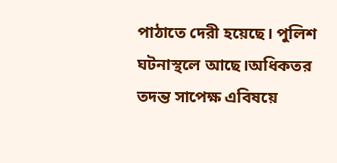পাঠাতে দেরী হয়েছে। পুলিশ ঘটনাস্থলে আছে।অধিকতর তদন্ত সাপেক্ষ এবিষয়ে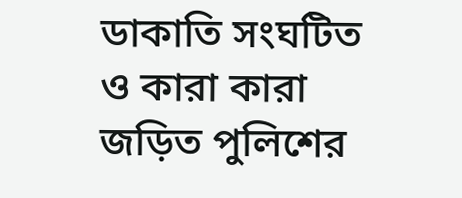ডাকাতি সংঘটিত ও কারা কারা জড়িত পুলিশের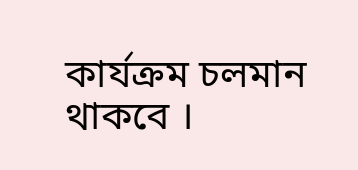কার্যক্রম চলমান থাকবে ।